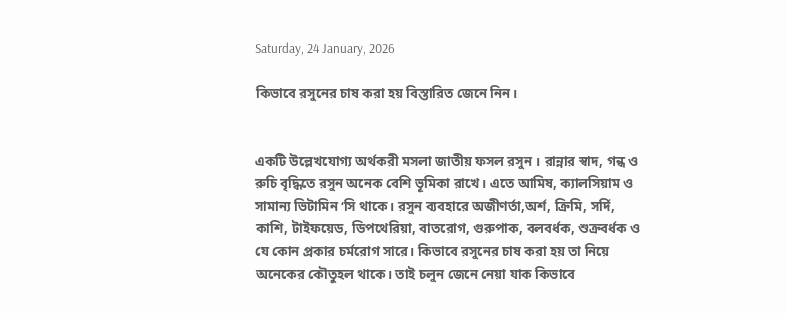Saturday, 24 January, 2026

কিভাবে রসুনের চাষ করা হয় বিস্তারিত জেনে নিন।


একটি উল্লেখযোগ্য অর্থকরী মসলা জাতীয় ফসল রসুন । রান্নার স্বাদ, গন্ধ ও রুচি বৃদ্ধিতে রসুন অনেক বেশি ভূমিকা রাখে। এতে আমিষ, ক্যালসিয়াম ও সামান্য ভিটামিন ‘সি থাকে। রসুন ব্যবহারে অজীণর্তা,অর্শ, ক্রিমি, সর্দি, কাশি, টাইফয়েড, ডিপথেরিয়া, বাতরোগ, গুরুপাক, বলবর্ধক, শুক্রবর্ধক ও যে কোন প্রকার চর্মরোগ সারে। কিভাবে রসুনের চাষ করা হয় তা নিয়ে অনেকের কৌতুহল থাকে। তাই চলুন জেনে নেয়া যাক কিভাবে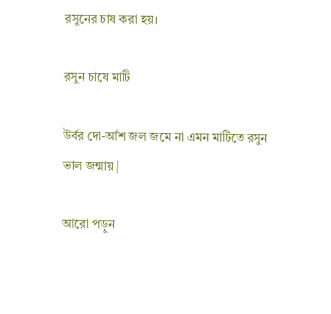রসুনের চাষ করা হয়।

রসুন চাষে মাটি

উর্বর দো-আঁশ জল জমে না এমন মাটিতে রসুন ভাল জন্মায় |

আরো পড়ুন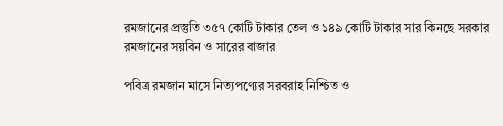রমজানের প্রস্তুতি ৩৫৭ কোটি টাকার তেল ও ১৪৯ কোটি টাকার সার কিনছে সরকার
রমজানের সয়বিন ও সারের বাজার

পবিত্র রমজান মাসে নিত্যপণ্যের সরবরাহ নিশ্চিত ও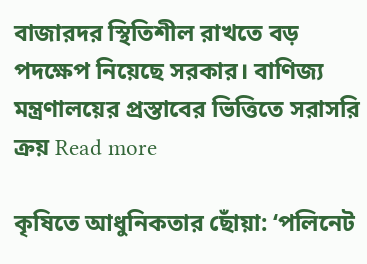বাজারদর স্থিতিশীল রাখতে বড় পদক্ষেপ নিয়েছে সরকার। বাণিজ্য মন্ত্রণালয়ের প্রস্তাবের ভিত্তিতে সরাসরি ক্রয় Read more

কৃষিতে আধুনিকতার ছোঁয়া: ‘পলিনেট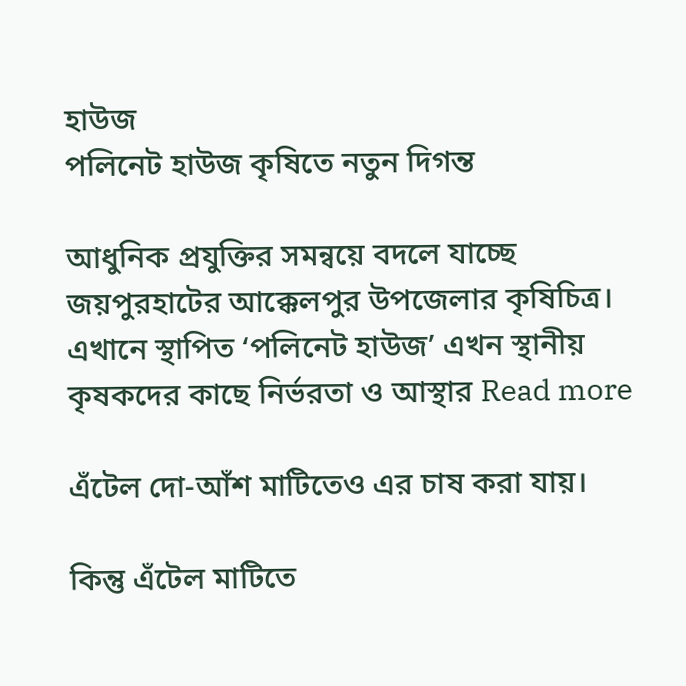হাউজ
পলিনেট হাউজ কৃষিতে নতুন দিগন্ত

আধুনিক প্রযুক্তির সমন্বয়ে বদলে যাচ্ছে জয়পুরহাটের আক্কেলপুর উপজেলার কৃষিচিত্র। এখানে স্থাপিত ‘পলিনেট হাউজ’ এখন স্থানীয় কৃষকদের কাছে নির্ভরতা ও আস্থার Read more

এঁটেল দো-আঁশ মাটিতেও এর চাষ করা যায়।

কিন্তু এঁটেল মাটিতে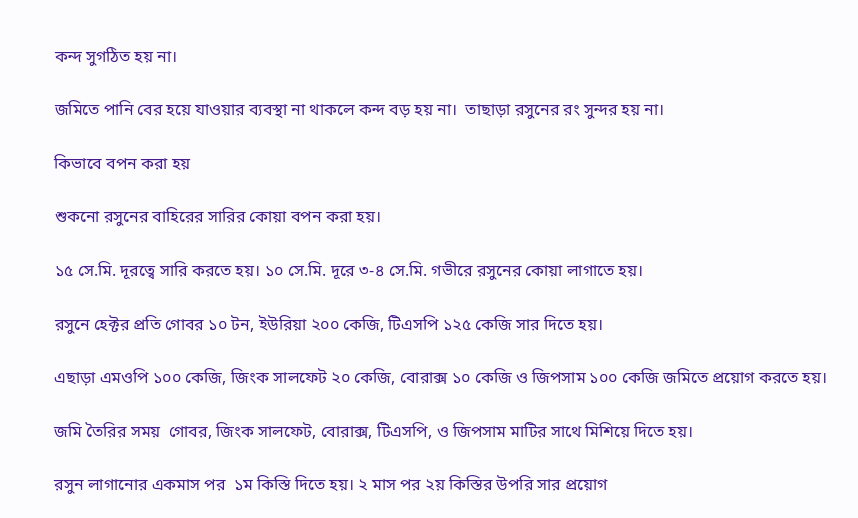কন্দ সুগঠিত হয় না।

জমিতে পানি বের হয়ে যাওয়ার ব্যবস্থা না থাকলে কন্দ বড় হয় না।  তাছাড়া রসুনের রং সুন্দর হয় না।

কিভাবে বপন করা হয়

শুকনো রসুনের বাহিরের সারির কোয়া বপন করা হয়।

১৫ সে.মি. দূরত্বে সারি করতে হয়। ১০ সে.মি. দূরে ৩-৪ সে.মি. গভীরে রসুনের কোয়া লাগাতে হয়।

রসুনে হেক্টর প্রতি গোবর ১০ টন, ইউরিয়া ২০০ কেজি, টিএসপি ১২৫ কেজি সার দিতে হয়।

এছাড়া এমওপি ১০০ কেজি, জিংক সালফেট ২০ কেজি, বোরাক্স ১০ কেজি ও জিপসাম ১০০ কেজি জমিতে প্রয়োগ করতে হয়।

জমি তৈরির সময়  গোবর, জিংক সালফেট, বোরাক্স, টিএসপি, ও জিপসাম মাটির সাথে মিশিয়ে দিতে হয়।

রসুন লাগানোর একমাস পর  ১ম কিস্তি দিতে হয়। ২ মাস পর ২য় কিস্তির উপরি সার প্রয়োগ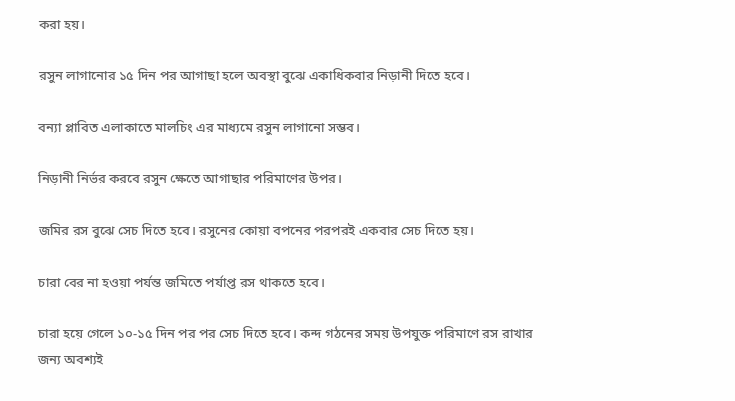করা হয়।

রসুন লাগানোর ১৫ দিন পর আগাছা হলে অবস্থা বুঝে একাধিকবার নিড়ানী দিতে হবে।

বন্যা প্লাবিত এলাকাতে মালচিং এর মাধ্যমে রসুন লাগানো সম্ভব।

নিড়ানী নির্ভর করবে রসুন ক্ষেতে আগাছার পরিমাণের উপর।

জমির রস বুঝে সেচ দিতে হবে। রসুনের কোয়া বপনের পরপরই একবার সেচ দিতে হয়।

চারা বের না হওয়া পর্যন্ত জমিতে পর্যাপ্ত রস থাকতে হবে।

চারা হয়ে গেলে ১০-১৫ দিন পর পর সেচ দিতে হবে। কন্দ গঠনের সময় উপযুক্ত পরিমাণে রস রাখার জন্য অবশ্যই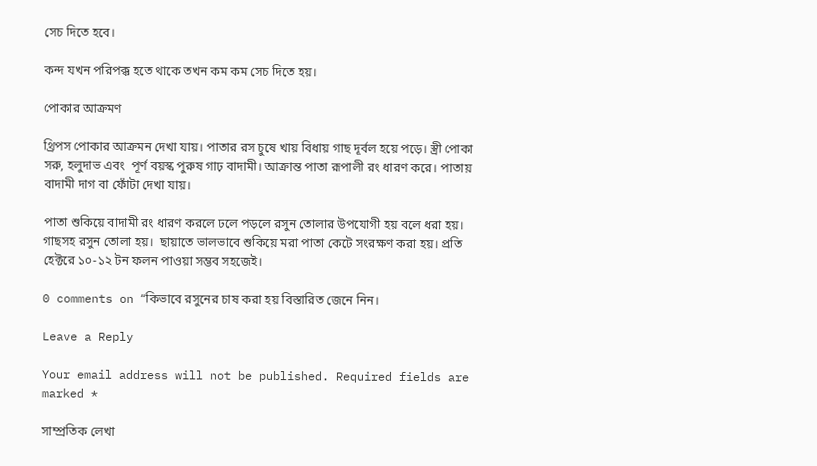সেচ দিতে হবে।

কন্দ যখন পরিপক্ক হতে থাকে তখন কম কম সেচ দিতে হয়।

পোকার আক্রমণ

থ্রিপস পোকার আক্রমন দেখা যায়। পাতার রস চুষে খায় বিধায় গাছ দূর্বল হয়ে পড়ে। স্ত্রী পোকা সরু, হলুদাভ এবং  পূর্ণ বয়স্ক পুরুষ গাঢ় বাদামী। আক্রান্ত পাতা রূপালী রং ধারণ করে। পাতায় বাদামী দাগ বা ফোঁটা দেখা যায়।

পাতা শুকিয়ে বাদামী রং ধারণ করলে ঢলে পড়লে রসুন তোলার উপযোগী হয় বলে ধরা হয়। গাছসহ রসুন তোলা হয়।  ছায়াতে ভালভাবে শুকিয়ে মরা পাতা কেটে সংরক্ষণ করা হয়। প্রতি হেক্টরে ১০-১২ টন ফলন পাওয়া সম্ভব সহজেই।

0 comments on “কিভাবে রসুনের চাষ করা হয় বিস্তারিত জেনে নিন।

Leave a Reply

Your email address will not be published. Required fields are marked *

সাম্প্রতিক লেখা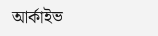আর্কাইভ